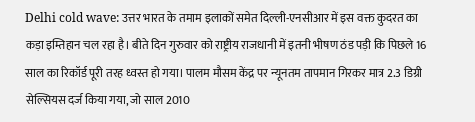Delhi cold wave: उत्तर भारत के तमाम इलाकों समेत दिल्ली-एनसीआर में इस वक्त कुदरत का कड़ा इम्तिहान चल रहा है। बीते दिन गुरुवार को राष्ट्रीय राजधानी में इतनी भीषण ठंड पड़ी कि पिछले 16 साल का रिकॉर्ड पूरी तरह ध्वस्त हो गया। पालम मौसम केंद्र पर न्यूनतम तापमान गिरकर मात्र 2.3 डिग्री सेल्सियस दर्ज किया गया, जो साल 2010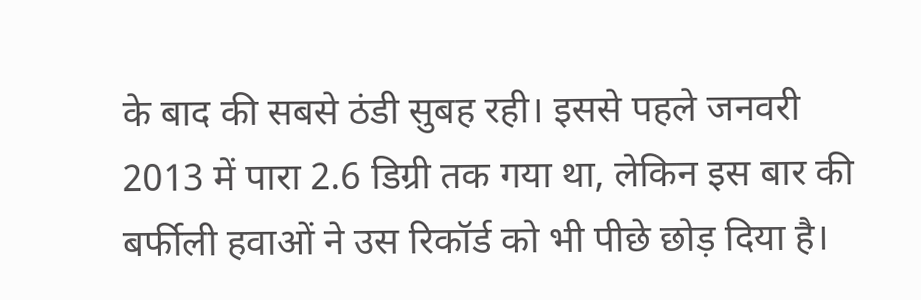के बाद की सबसे ठंडी सुबह रही। इससे पहले जनवरी 2013 में पारा 2.6 डिग्री तक गया था, लेकिन इस बार की बर्फीली हवाओं ने उस रिकॉर्ड को भी पीछे छोड़ दिया है।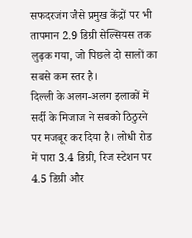सफदरजंग जैसे प्रमुख केंद्रों पर भी तापमान 2.9 डिग्री सेल्सियस तक लुढ़क गया, जो पिछले दो सालों का सबसे कम स्तर है।
दिल्ली के अलग-अलग इलाकों में सर्दी के मिजाज ने सबको ठिठुरने पर मजबूर कर दिया है। लोधी रोड में पारा 3.4 डिग्री, रिज स्टेशन पर 4.5 डिग्री और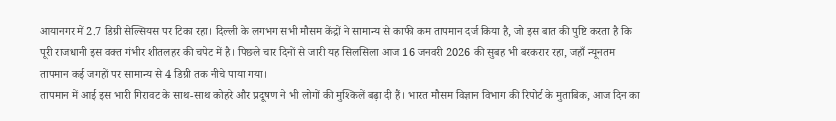आयानगर में 2.7 डिग्री सेल्सियस पर टिका रहा। दिल्ली के लगभग सभी मौसम केंद्रों ने सामान्य से काफी कम तापमान दर्ज किया है, जो इस बात की पुष्टि करता है कि पूरी राजधानी इस वक्त गंभीर शीतलहर की चपेट में है। पिछले चार दिनों से जारी यह सिलसिला आज 16 जनवरी 2026 की सुबह भी बरकरार रहा, जहाँ न्यूनतम तापमान कई जगहों पर सामान्य से 4 डिग्री तक नीचे पाया गया।
तापमान में आई इस भारी गिरावट के साथ-साथ कोहरे और प्रदूषण ने भी लोगों की मुश्किलें बढ़ा दी हैं। भारत मौसम विज्ञान विभाग की रिपोर्ट के मुताबिक, आज दिन का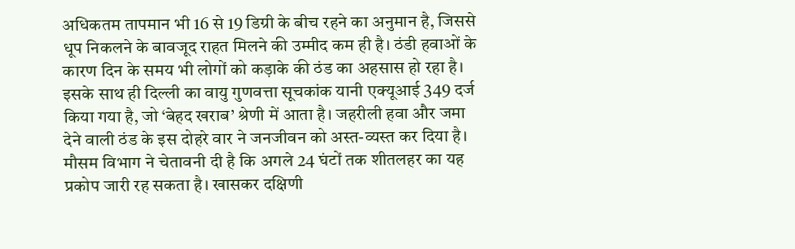अधिकतम तापमान भी 16 से 19 डिग्री के बीच रहने का अनुमान है, जिससे धूप निकलने के बावजूद राहत मिलने की उम्मीद कम ही है। ठंडी हवाओं के कारण दिन के समय भी लोगों को कड़ाके की ठंड का अहसास हो रहा है। इसके साथ ही दिल्ली का वायु गुणवत्ता सूचकांक यानी एक्यूआई 349 दर्ज किया गया है, जो ‘बेहद खराब’ श्रेणी में आता है। जहरीली हवा और जमा देने वाली ठंड के इस दोहरे वार ने जनजीवन को अस्त-व्यस्त कर दिया है।
मौसम विभाग ने चेतावनी दी है कि अगले 24 घंटों तक शीतलहर का यह प्रकोप जारी रह सकता है। खासकर दक्षिणी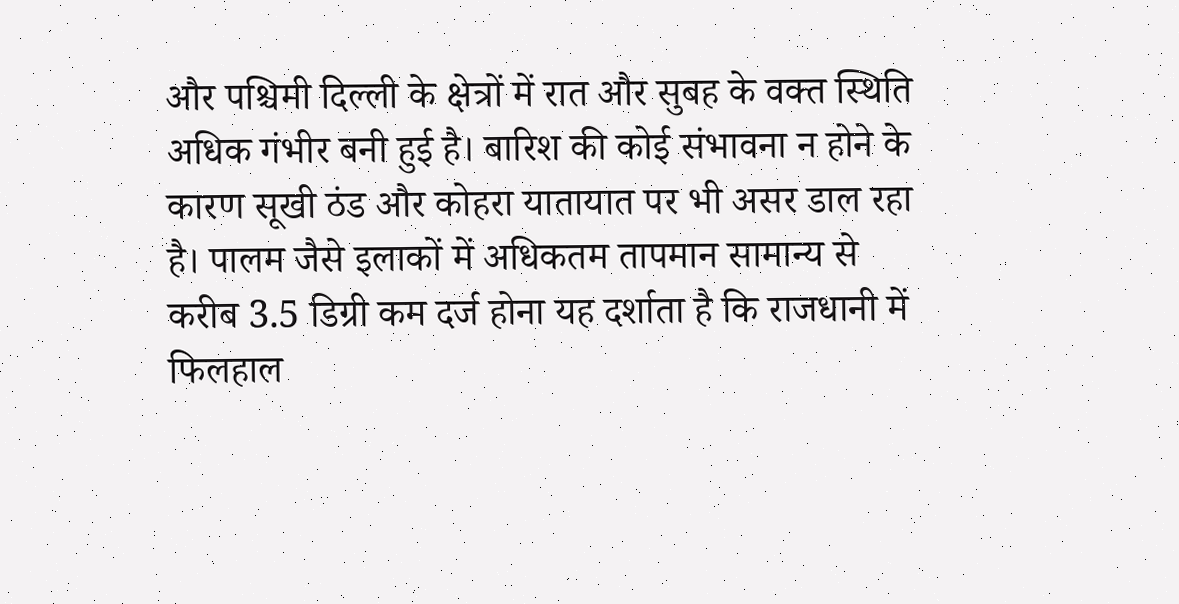और पश्चिमी दिल्ली के क्षेत्रों में रात और सुबह के वक्त स्थिति अधिक गंभीर बनी हुई है। बारिश की कोई संभावना न होने के कारण सूखी ठंड और कोहरा यातायात पर भी असर डाल रहा है। पालम जैसे इलाकों में अधिकतम तापमान सामान्य से करीब 3.5 डिग्री कम दर्ज होना यह दर्शाता है कि राजधानी में फिलहाल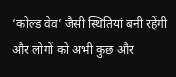‘कोल्ड वेव’ जैसी स्थितियां बनी रहेंगी और लोगों को अभी कुछ और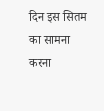दिन इस सितम का सामना करना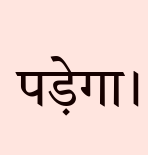पड़ेगा।